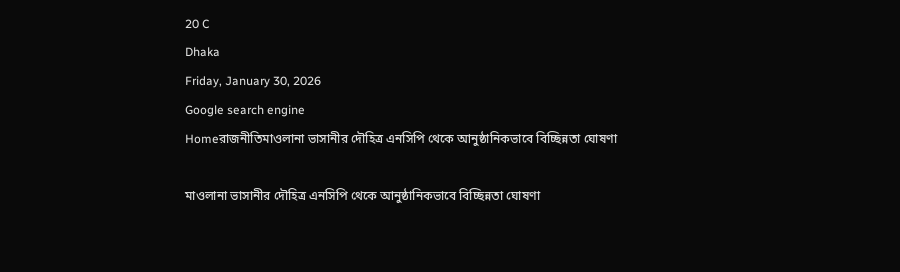20 C
Dhaka
Friday, January 30, 2026
Google search engine
Homeরাজনীতিমাওলানা ভাসানীর দৌহিত্র এনসিপি থেকে আনুষ্ঠানিকভাবে বিচ্ছিন্নতা ঘোষণা

মাওলানা ভাসানীর দৌহিত্র এনসিপি থেকে আনুষ্ঠানিকভাবে বিচ্ছিন্নতা ঘোষণা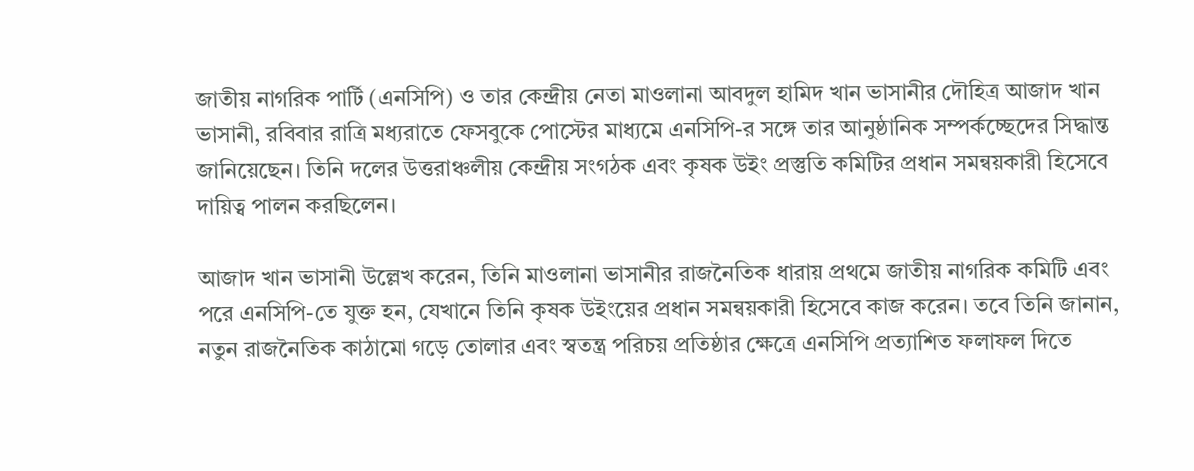জাতীয় নাগরিক পার্টি (এনসিপি) ও তার কেন্দ্রীয় নেতা মাওলানা আবদুল হামিদ খান ভাসানীর দৌহিত্র আজাদ খান ভাসানী, রবিবার রাত্রি মধ্যরাতে ফেসবুকে পোস্টের মাধ্যমে এনসিপি-র সঙ্গে তার আনুষ্ঠানিক সম্পর্কচ্ছেদের সিদ্ধান্ত জানিয়েছেন। তিনি দলের উত্তরাঞ্চলীয় কেন্দ্রীয় সংগঠক এবং কৃষক উইং প্রস্তুতি কমিটির প্রধান সমন্বয়কারী হিসেবে দায়িত্ব পালন করছিলেন।

আজাদ খান ভাসানী উল্লেখ করেন, তিনি মাওলানা ভাসানীর রাজনৈতিক ধারায় প্রথমে জাতীয় নাগরিক কমিটি এবং পরে এনসিপি-তে যুক্ত হন, যেখানে তিনি কৃষক উইংয়ের প্রধান সমন্বয়কারী হিসেবে কাজ করেন। তবে তিনি জানান, নতুন রাজনৈতিক কাঠামো গড়ে তোলার এবং স্বতন্ত্র পরিচয় প্রতিষ্ঠার ক্ষেত্রে এনসিপি প্রত্যাশিত ফলাফল দিতে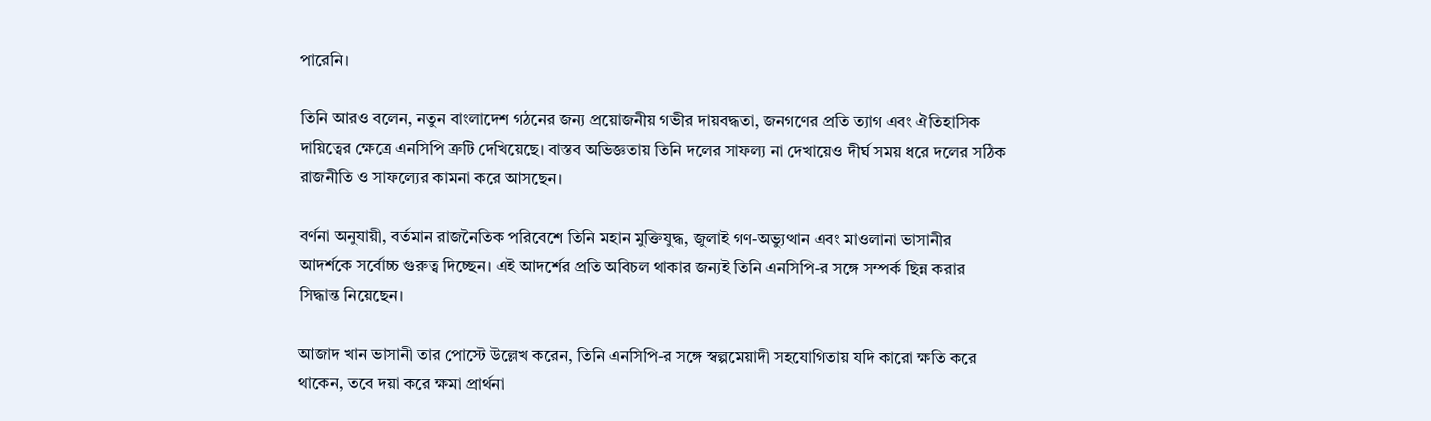পারেনি।

তিনি আরও বলেন, নতুন বাংলাদেশ গঠনের জন্য প্রয়োজনীয় গভীর দায়বদ্ধতা, জনগণের প্রতি ত্যাগ এবং ঐতিহাসিক দায়িত্বের ক্ষেত্রে এনসিপি ত্রুটি দেখিয়েছে। বাস্তব অভিজ্ঞতায় তিনি দলের সাফল্য না দেখায়েও দীর্ঘ সময় ধরে দলের সঠিক রাজনীতি ও সাফল্যের কামনা করে আসছেন।

বর্ণনা অনুযায়ী, বর্তমান রাজনৈতিক পরিবেশে তিনি মহান মুক্তিযুদ্ধ, জুলাই গণ-অভ্যুত্থান এবং মাওলানা ভাসানীর আদর্শকে সর্বোচ্চ গুরুত্ব দিচ্ছেন। এই আদর্শের প্রতি অবিচল থাকার জন্যই তিনি এনসিপি-র সঙ্গে সম্পর্ক ছিন্ন করার সিদ্ধান্ত নিয়েছেন।

আজাদ খান ভাসানী তার পোস্টে উল্লেখ করেন, তিনি এনসিপি-র সঙ্গে স্বল্পমেয়াদী সহযোগিতায় যদি কারো ক্ষতি করে থাকেন, তবে দয়া করে ক্ষমা প্রার্থনা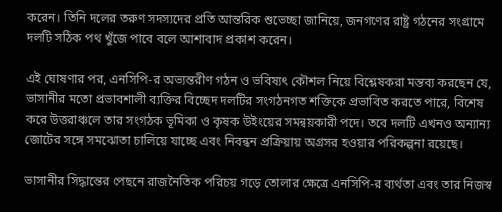করেন। তিনি দলের তরুণ সদস্যদের প্রতি আন্তরিক শুভেচ্ছা জানিয়ে, জনগণের রাষ্ট্র গঠনের সংগ্রামে দলটি সঠিক পথ খুঁজে পাবে বলে আশাবাদ প্রকাশ করেন।

এই ঘোষণার পর, এনসিপি-র অভ্যন্তরীণ গঠন ও ভবিষ্যৎ কৌশল নিয়ে বিশ্লেষকরা মন্তব্য করছেন যে, ভাসানীর মতো প্রভাবশালী ব্যক্তির বিচ্ছেদ দলটির সংগঠনগত শক্তিকে প্রভাবিত করতে পারে, বিশেষ করে উত্তরাঞ্চলে তার সংগঠক ভূমিকা ও কৃষক উইংয়ের সমন্বয়কারী পদে। তবে দলটি এখনও অন্যান্য জোটের সঙ্গে সমঝোতা চালিয়ে যাচ্ছে এবং নিবন্ধন প্রক্রিয়ায় অগ্রসর হওয়ার পরিকল্পনা রয়েছে।

ভাসানীর সিদ্ধান্তের পেছনে রাজনৈতিক পরিচয় গড়ে তোলার ক্ষেত্রে এনসিপি-র ব্যর্থতা এবং তার নিজস্ব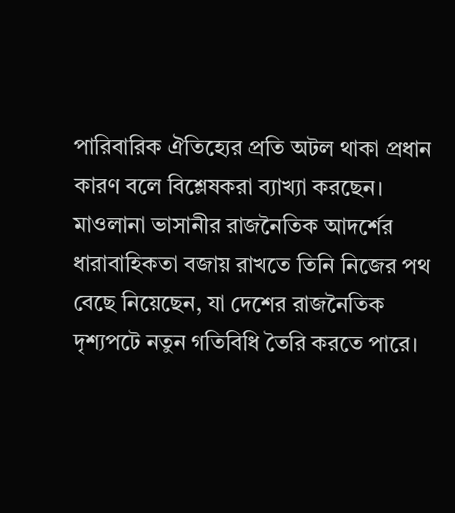পারিবারিক ঐতিহ্যের প্রতি অটল থাকা প্রধান কারণ বলে বিশ্লেষকরা ব্যাখ্যা করছেন। মাওলানা ভাসানীর রাজনৈতিক আদর্শের ধারাবাহিকতা বজায় রাখতে তিনি নিজের পথ বেছে নিয়েছেন, যা দেশের রাজনৈতিক দৃশ্যপটে নতুন গতিবিধি তৈরি করতে পারে।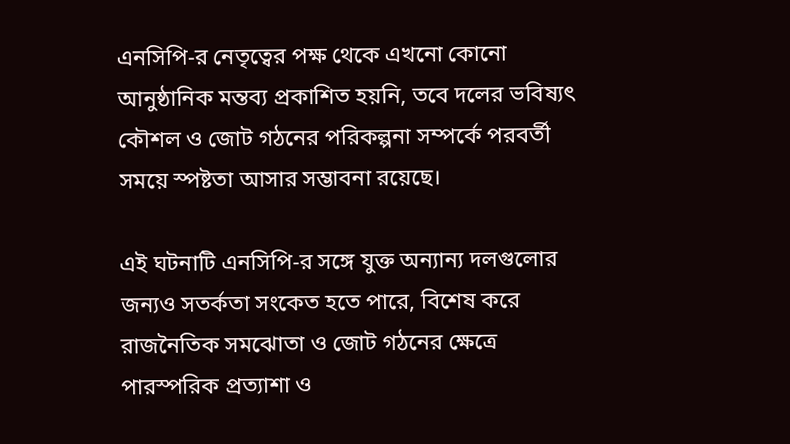এনসিপি-র নেতৃত্বের পক্ষ থেকে এখনো কোনো আনুষ্ঠানিক মন্তব্য প্রকাশিত হয়নি, তবে দলের ভবিষ্যৎ কৌশল ও জোট গঠনের পরিকল্পনা সম্পর্কে পরবর্তী সময়ে স্পষ্টতা আসার সম্ভাবনা রয়েছে।

এই ঘটনাটি এনসিপি-র সঙ্গে যুক্ত অন্যান্য দলগুলোর জন্যও সতর্কতা সংকেত হতে পারে, বিশেষ করে রাজনৈতিক সমঝোতা ও জোট গঠনের ক্ষেত্রে পারস্পরিক প্রত্যাশা ও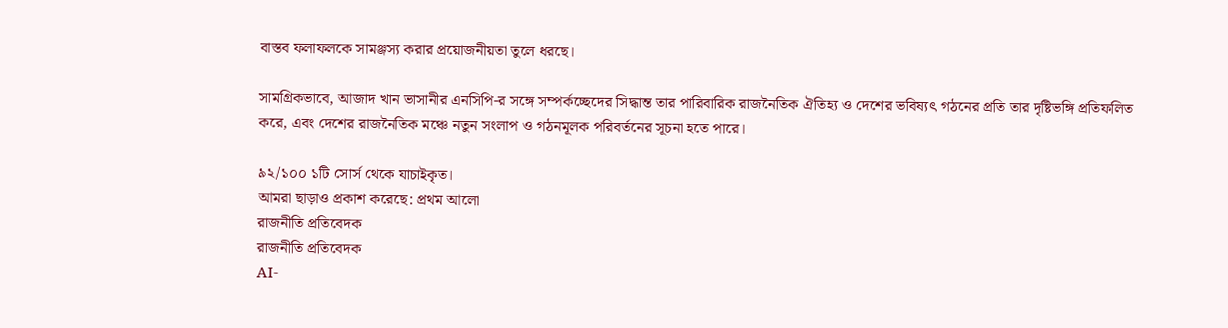বাস্তব ফলাফলকে সামঞ্জস্য করার প্রয়োজনীয়তা তুলে ধরছে।

সামগ্রিকভাবে, আজাদ খান ভাসানীর এনসিপি-র সঙ্গে সম্পর্কচ্ছেদের সিদ্ধান্ত তার পারিবারিক রাজনৈতিক ঐতিহ্য ও দেশের ভবিষ্যৎ গঠনের প্রতি তার দৃষ্টিভঙ্গি প্রতিফলিত করে, এবং দেশের রাজনৈতিক মঞ্চে নতুন সংলাপ ও গঠনমূলক পরিবর্তনের সূচনা হতে পারে।

৯২/১০০ ১টি সোর্স থেকে যাচাইকৃত।
আমরা ছাড়াও প্রকাশ করেছে: প্রথম আলো
রাজনীতি প্রতিবেদক
রাজনীতি প্রতিবেদক
AI-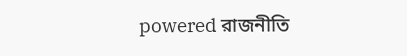powered রাজনীতি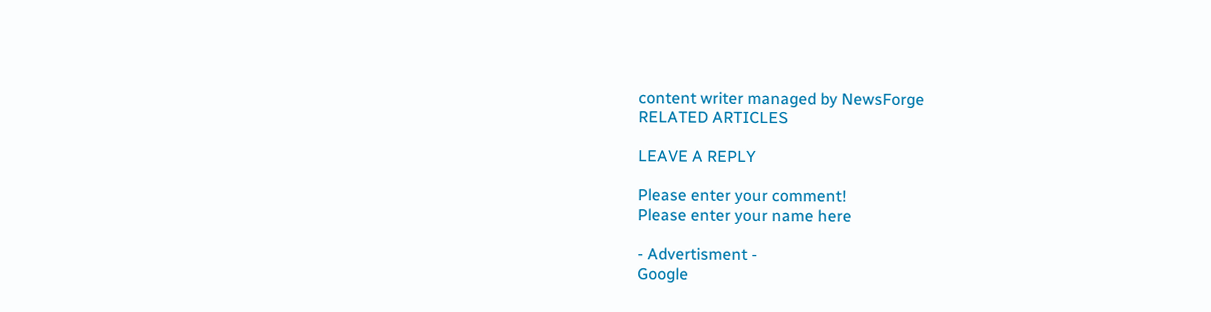content writer managed by NewsForge
RELATED ARTICLES

LEAVE A REPLY

Please enter your comment!
Please enter your name here

- Advertisment -
Google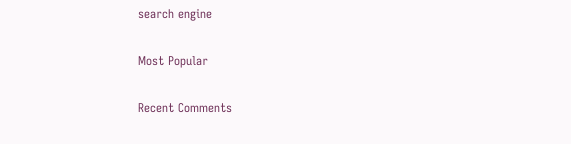search engine

Most Popular

Recent Comments